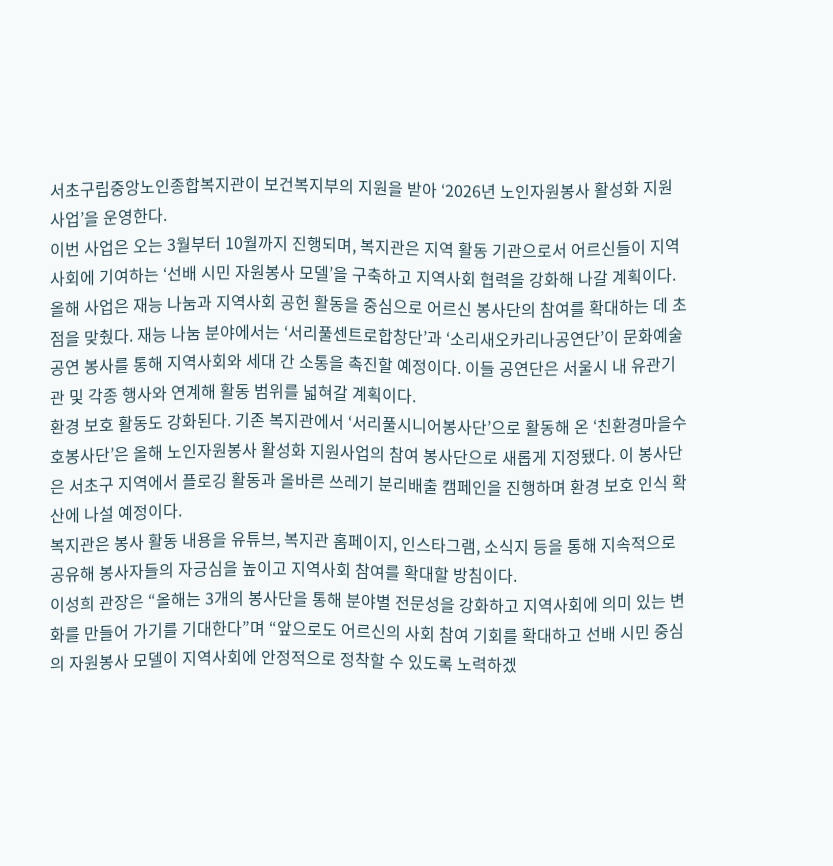서초구립중앙노인종합복지관이 보건복지부의 지원을 받아 ‘2026년 노인자원봉사 활성화 지원사업’을 운영한다.
이번 사업은 오는 3월부터 10월까지 진행되며, 복지관은 지역 활동 기관으로서 어르신들이 지역사회에 기여하는 ‘선배 시민 자원봉사 모델’을 구축하고 지역사회 협력을 강화해 나갈 계획이다.
올해 사업은 재능 나눔과 지역사회 공헌 활동을 중심으로 어르신 봉사단의 참여를 확대하는 데 초점을 맞췄다. 재능 나눔 분야에서는 ‘서리풀센트로합창단’과 ‘소리새오카리나공연단’이 문화예술 공연 봉사를 통해 지역사회와 세대 간 소통을 촉진할 예정이다. 이들 공연단은 서울시 내 유관기관 및 각종 행사와 연계해 활동 범위를 넓혀갈 계획이다.
환경 보호 활동도 강화된다. 기존 복지관에서 ‘서리풀시니어봉사단’으로 활동해 온 ‘친환경마을수호봉사단’은 올해 노인자원봉사 활성화 지원사업의 참여 봉사단으로 새롭게 지정됐다. 이 봉사단은 서초구 지역에서 플로깅 활동과 올바른 쓰레기 분리배출 캠페인을 진행하며 환경 보호 인식 확산에 나설 예정이다.
복지관은 봉사 활동 내용을 유튜브, 복지관 홈페이지, 인스타그램, 소식지 등을 통해 지속적으로 공유해 봉사자들의 자긍심을 높이고 지역사회 참여를 확대할 방침이다.
이성희 관장은 “올해는 3개의 봉사단을 통해 분야별 전문성을 강화하고 지역사회에 의미 있는 변화를 만들어 가기를 기대한다”며 “앞으로도 어르신의 사회 참여 기회를 확대하고 선배 시민 중심의 자원봉사 모델이 지역사회에 안정적으로 정착할 수 있도록 노력하겠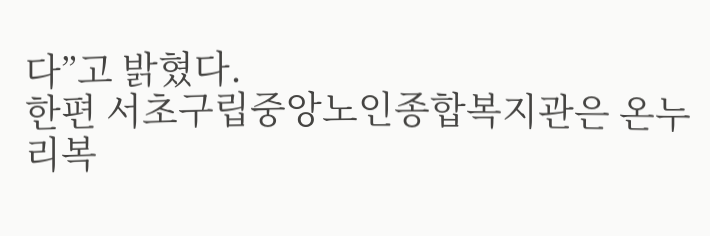다”고 밝혔다.
한편 서초구립중앙노인종합복지관은 온누리복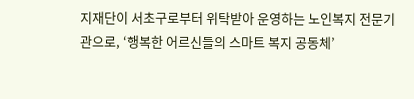지재단이 서초구로부터 위탁받아 운영하는 노인복지 전문기관으로, ‘행복한 어르신들의 스마트 복지 공동체’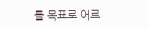를 목표로 어르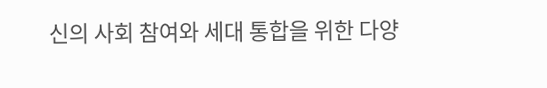신의 사회 참여와 세대 통합을 위한 다양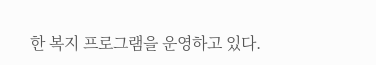한 복지 프로그램을 운영하고 있다.